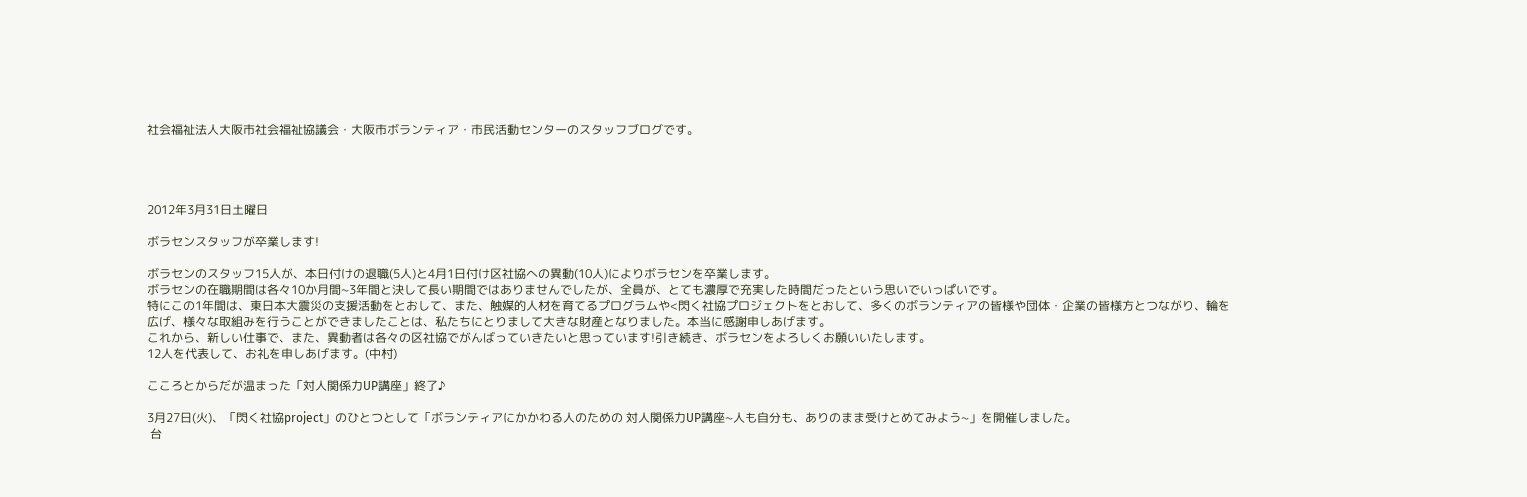社会福祉法人大阪市社会福祉協議会・大阪市ボランティア・市民活動センターのスタッフブログです。




2012年3月31日土曜日

ボラセンスタッフが卒業します!

ボラセンのスタッフ15人が、本日付けの退職(5人)と4月1日付け区社協への異動(10人)によりボラセンを卒業します。
ボラセンの在職期間は各々10か月間~3年間と決して長い期間ではありませんでしたが、全員が、とても濃厚で充実した時間だったという思いでいっぱいです。
特にこの1年間は、東日本大震災の支援活動をとおして、また、触媒的人材を育てるプログラムや<閃く社協プロジェクトをとおして、多くのボランティアの皆様や団体・企業の皆様方とつながり、輪を広げ、様々な取組みを行うことができましたことは、私たちにとりまして大きな財産となりました。本当に感謝申しあげます。
これから、新しい仕事で、また、異動者は各々の区社協でがんばっていきたいと思っています!引き続き、ボラセンをよろしくお願いいたします。
12人を代表して、お礼を申しあげます。(中村)

こころとからだが温まった「対人関係力UP講座」終了♪

3月27日(火)、「閃く社協project」のひとつとして「ボランティアにかかわる人のための 対人関係力UP講座~人も自分も、ありのまま受けとめてみよう~」を開催しました。
 台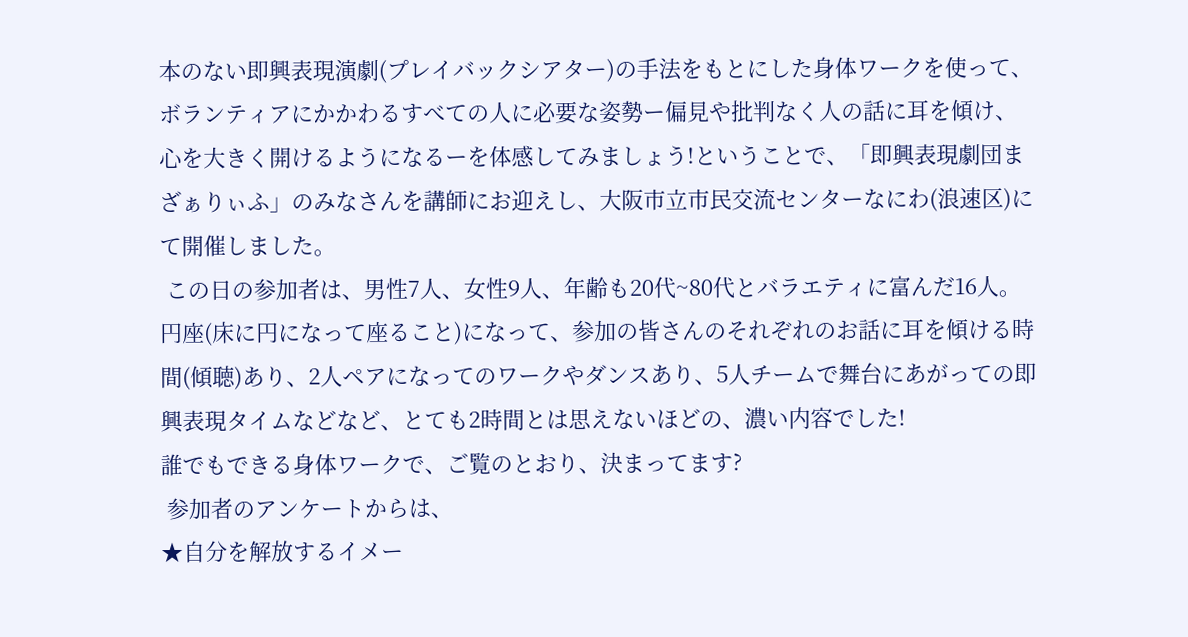本のない即興表現演劇(プレイバックシアター)の手法をもとにした身体ワークを使って、ボランティアにかかわるすべての人に必要な姿勢ー偏見や批判なく人の話に耳を傾け、心を大きく開けるようになるーを体感してみましょう!ということで、「即興表現劇団まざぁりぃふ」のみなさんを講師にお迎えし、大阪市立市民交流センターなにわ(浪速区)にて開催しました。
 この日の参加者は、男性7人、女性9人、年齢も20代~80代とバラエティに富んだ16人。円座(床に円になって座ること)になって、参加の皆さんのそれぞれのお話に耳を傾ける時間(傾聴)あり、2人ペアになってのワークやダンスあり、5人チームで舞台にあがっての即興表現タイムなどなど、とても2時間とは思えないほどの、濃い内容でした!
誰でもできる身体ワークで、ご覧のとおり、決まってます?
 参加者のアンケートからは、
★自分を解放するイメー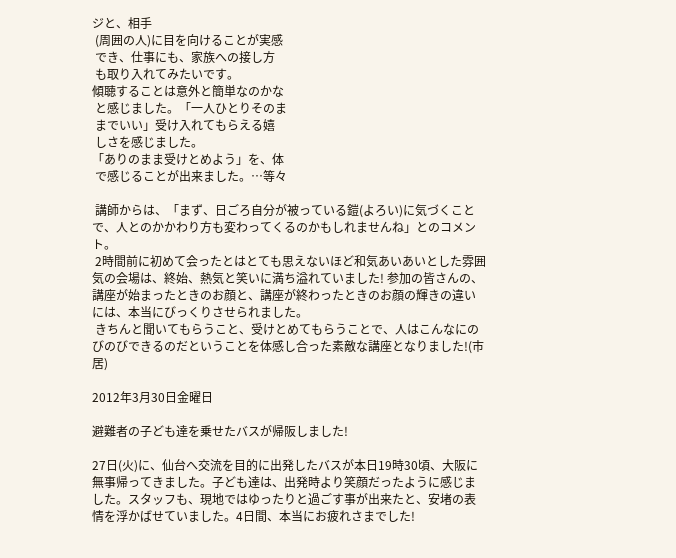ジと、相手
 (周囲の人)に目を向けることが実感
 でき、仕事にも、家族への接し方
 も取り入れてみたいです。
傾聴することは意外と簡単なのかな
 と感じました。「一人ひとりそのま
 までいい」受け入れてもらえる嬉
 しさを感じました。
「ありのまま受けとめよう」を、体
 で感じることが出来ました。…等々

 講師からは、「まず、日ごろ自分が被っている鎧(よろい)に気づくことで、人とのかかわり方も変わってくるのかもしれませんね」とのコメント。
 2時間前に初めて会ったとはとても思えないほど和気あいあいとした雰囲気の会場は、終始、熱気と笑いに満ち溢れていました! 参加の皆さんの、講座が始まったときのお顔と、講座が終わったときのお顔の輝きの違いには、本当にびっくりさせられました。
 きちんと聞いてもらうこと、受けとめてもらうことで、人はこんなにのびのびできるのだということを体感し合った素敵な講座となりました!(市居)

2012年3月30日金曜日

避難者の子ども達を乗せたバスが帰阪しました!

27日(火)に、仙台へ交流を目的に出発したバスが本日19時30頃、大阪に無事帰ってきました。子ども達は、出発時より笑顔だったように感じました。スタッフも、現地ではゆったりと過ごす事が出来たと、安堵の表情を浮かばせていました。4日間、本当にお疲れさまでした!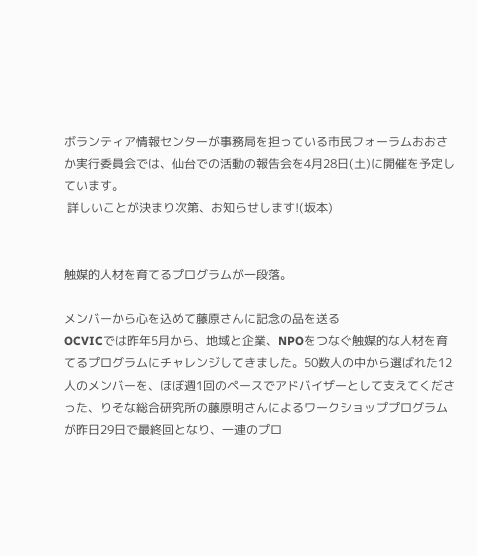ボランティア情報センターが事務局を担っている市民フォーラムおおさか実行委員会では、仙台での活動の報告会を4月28日(土)に開催を予定しています。
 詳しいことが決まり次第、お知らせします!(坂本)


触媒的人材を育てるプログラムが一段落。

メンバーから心を込めて藤原さんに記念の品を送る
OCVICでは昨年5月から、地域と企業、NPOをつなぐ触媒的な人材を育てるプログラムにチャレンジしてきました。50数人の中から選ばれた12人のメンバーを、ほぼ週1回のペースでアドバイザーとして支えてくださった、りそな総合研究所の藤原明さんによるワークショッププログラムが昨日29日で最終回となり、一連のプロ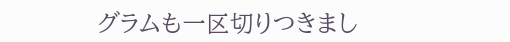グラムも一区切りつきまし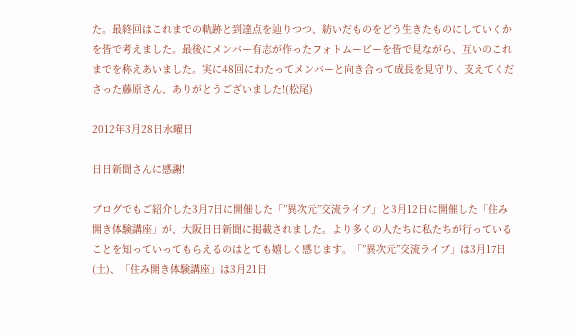た。最終回はこれまでの軌跡と到達点を辿りつつ、紡いだものをどう生きたものにしていくかを皆で考えました。最後にメンバー有志が作ったフォトムービーを皆で見ながら、互いのこれまでを称えあいました。実に48回にわたってメンバーと向き合って成長を見守り、支えてくださった藤原さん、ありがとうございました!(松尾)

2012年3月28日水曜日

日日新聞さんに感謝!

ブログでもご紹介した3月7日に開催した「”異次元”交流ライブ」と3月12日に開催した「住み開き体験講座」が、大阪日日新聞に掲載されました。より多くの人たちに私たちが行っていることを知っていってもらえるのはとても嬉しく感じます。「”異次元”交流ライブ」は3月17日(土)、「住み開き体験講座」は3月21日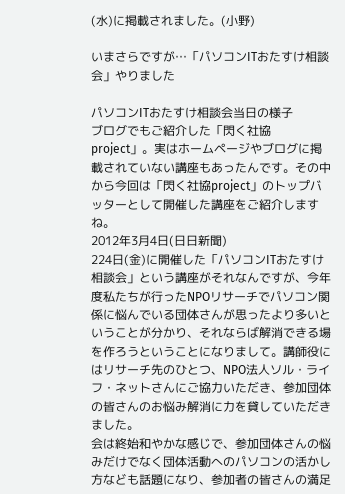(水)に掲載されました。(小野)

いまさらですが…「パソコンITおたすけ相談会」やりました

パソコンITおたすけ相談会当日の様子
ブログでもご紹介した「閃く社協project」。実はホームページやブログに掲載されていない講座もあったんです。その中から今回は「閃く社協project」のトップバッターとして開催した講座をご紹介しますね。
2012年3月4日(日日新聞)
224日(金)に開催した「パソコンITおたすけ相談会」という講座がそれなんですが、今年度私たちが行ったNPOリサーチでパソコン関係に悩んでいる団体さんが思ったより多いということが分かり、それならば解消できる場を作ろうということになりまして。講師役にはリサーチ先のひとつ、NPO法人ソル・ライフ・ネットさんにご協力いただき、参加団体の皆さんのお悩み解消に力を貸していただきました。
会は終始和やかな感じで、参加団体さんの悩みだけでなく団体活動へのパソコンの活かし方なども話題になり、参加者の皆さんの満足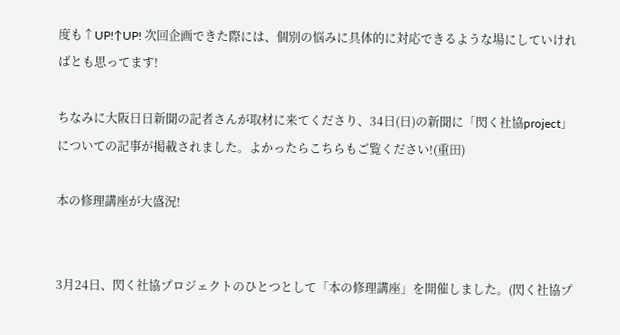度も↑UP!↑UP! 次回企画できた際には、個別の悩みに具体的に対応できるような場にしていければとも思ってます!

ちなみに大阪日日新聞の記者さんが取材に来てくださり、34日(日)の新聞に「閃く社協project」についての記事が掲載されました。よかったらこちらもご覧ください!(重田)

本の修理講座が大盛況!


3月24日、閃く社協プロジェクトのひとつとして「本の修理講座」を開催しました。(閃く社協プ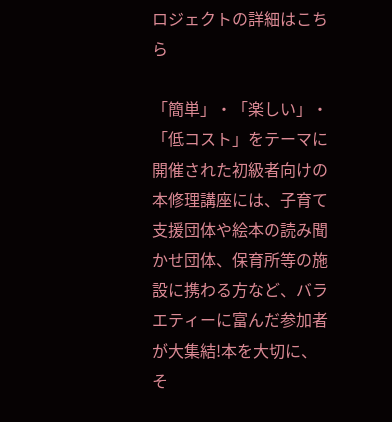ロジェクトの詳細はこちら

「簡単」・「楽しい」・「低コスト」をテーマに開催された初級者向けの本修理講座には、子育て支援団体や絵本の読み聞かせ団体、保育所等の施設に携わる方など、バラエティーに富んだ参加者が大集結!本を大切に、そ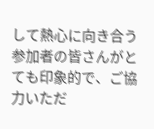して熱心に向き合う参加者の皆さんがとても印象的で、ご協力いただ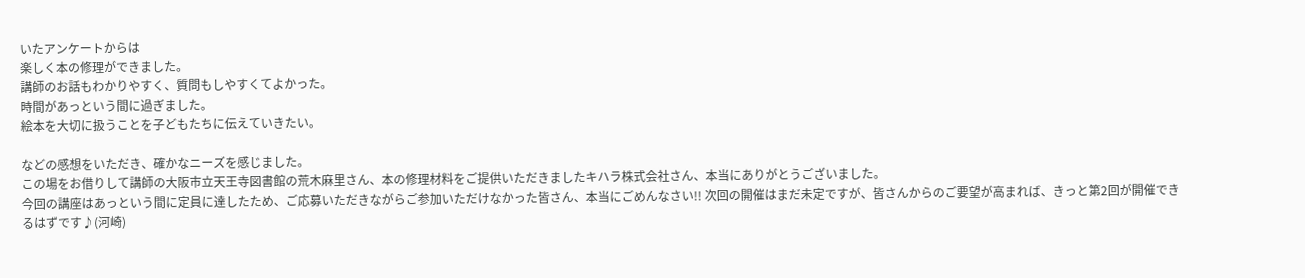いたアンケートからは
楽しく本の修理ができました。
講師のお話もわかりやすく、質問もしやすくてよかった。
時間があっという間に過ぎました。
絵本を大切に扱うことを子どもたちに伝えていきたい。

などの感想をいただき、確かなニーズを感じました。
この場をお借りして講師の大阪市立天王寺図書館の荒木麻里さん、本の修理材料をご提供いただきましたキハラ株式会社さん、本当にありがとうございました。
今回の講座はあっという間に定員に達したため、ご応募いただきながらご参加いただけなかった皆さん、本当にごめんなさい!! 次回の開催はまだ未定ですが、皆さんからのご要望が高まれば、きっと第2回が開催できるはずです♪(河崎)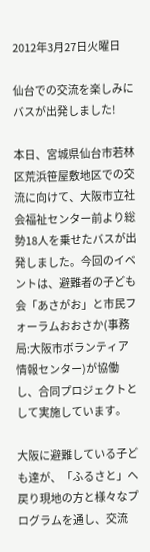2012年3月27日火曜日

仙台での交流を楽しみにバスが出発しました!

本日、宮城県仙台市若林区荒浜笹屋敷地区での交流に向けて、大阪市立社会福祉センター前より総勢18人を乗せたバスが出発しました。今回のイベントは、避難者の子ども会「あさがお」と市民フォーラムおおさか(事務局:大阪市ボランティア情報センター)が協働し、合同プロジェクトとして実施しています。

大阪に避難している子ども達が、「ふるさと」へ戻り現地の方と様々なプログラムを通し、交流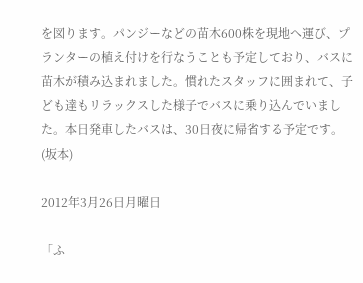を図ります。パンジーなどの苗木600株を現地へ運び、プランターの植え付けを行なうことも予定しており、バスに苗木が積み込まれました。慣れたスタッフに囲まれて、子ども達もリラックスした様子でバスに乗り込んでいました。本日発車したバスは、30日夜に帰省する予定です。(坂本)

2012年3月26日月曜日

「ふ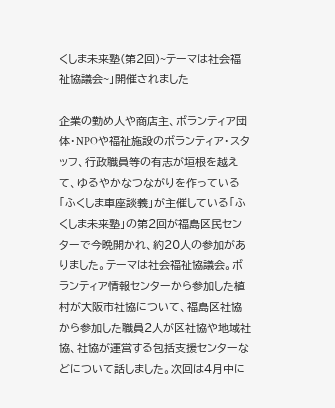くしま未来塾(第2回)~テーマは社会福祉協議会~」開催されました

企業の勤め人や商店主、ボランティア団体・NPOや福祉施設のボランティア・スタッフ、行政職員等の有志が垣根を越えて、ゆるやかなつながりを作っている「ふくしま車座談義」が主催している「ふくしま未来塾」の第2回が福島区民センターで今晩開かれ、約20人の参加がありました。テーマは社会福祉協議会。ボランティア情報センターから参加した植村が大阪市社協について、福島区社協から参加した職員2人が区社協や地域社協、社協が運営する包括支援センターなどについて話しました。次回は4月中に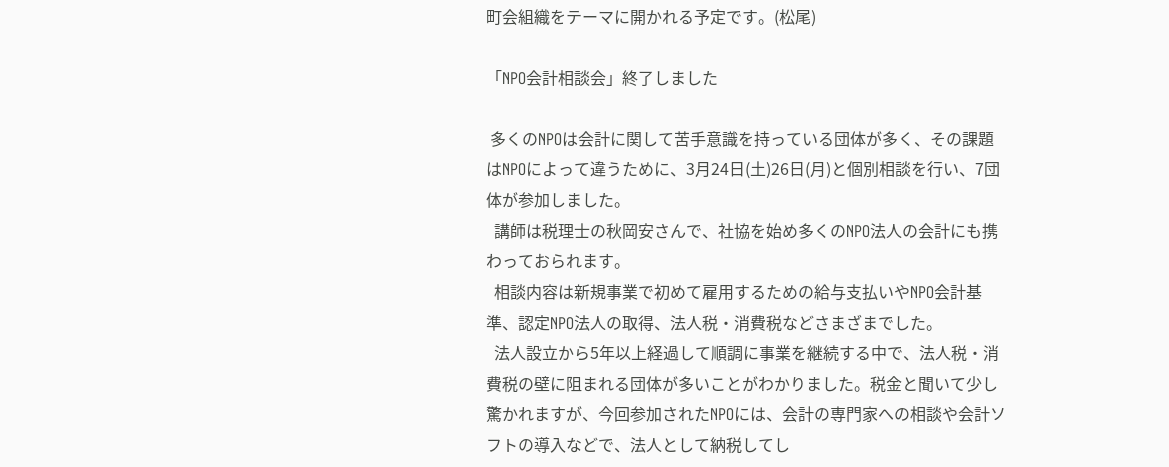町会組織をテーマに開かれる予定です。(松尾)

「NPO会計相談会」終了しました

 多くのNPOは会計に関して苦手意識を持っている団体が多く、その課題はNPOによって違うために、3月24日(土)26日(月)と個別相談を行い、7団体が参加しました。
  講師は税理士の秋岡安さんで、社協を始め多くのNPO法人の会計にも携わっておられます。
  相談内容は新規事業で初めて雇用するための給与支払いやNPO会計基準、認定NPO法人の取得、法人税・消費税などさまざまでした。
  法人設立から5年以上経過して順調に事業を継続する中で、法人税・消費税の壁に阻まれる団体が多いことがわかりました。税金と聞いて少し驚かれますが、今回参加されたNPOには、会計の専門家への相談や会計ソフトの導入などで、法人として納税してし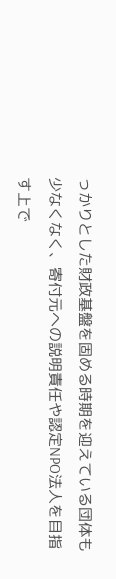っかりとした財政基盤を固める時期を迎えている団体も少なくなく、寄付元への説明責任や認定NPO法人を目指す上で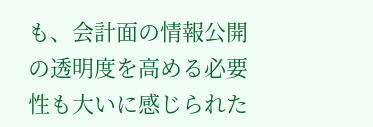も、会計面の情報公開の透明度を高める必要性も大いに感じられた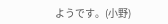ようです。(小野)